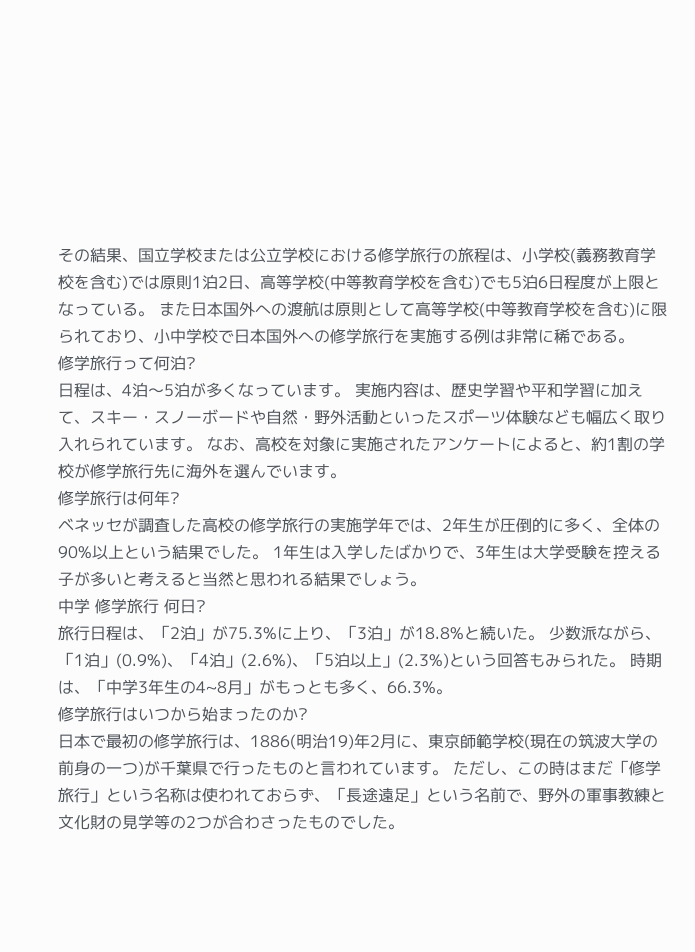その結果、国立学校または公立学校における修学旅行の旅程は、小学校(義務教育学校を含む)では原則1泊2日、高等学校(中等教育学校を含む)でも5泊6日程度が上限となっている。 また日本国外への渡航は原則として高等学校(中等教育学校を含む)に限られており、小中学校で日本国外への修学旅行を実施する例は非常に稀である。
修学旅行って何泊?
日程は、4泊〜5泊が多くなっています。 実施内容は、歴史学習や平和学習に加えて、スキー・スノーボードや自然・野外活動といったスポーツ体験なども幅広く取り入れられています。 なお、高校を対象に実施されたアンケートによると、約1割の学校が修学旅行先に海外を選んでいます。
修学旅行は何年?
ベネッセが調査した高校の修学旅行の実施学年では、2年生が圧倒的に多く、全体の90%以上という結果でした。 1年生は入学したばかりで、3年生は大学受験を控える子が多いと考えると当然と思われる結果でしょう。
中学 修学旅行 何日?
旅行日程は、「2泊」が75.3%に上り、「3泊」が18.8%と続いた。 少数派ながら、「1泊」(0.9%)、「4泊」(2.6%)、「5泊以上」(2.3%)という回答もみられた。 時期は、「中学3年生の4~8月」がもっとも多く、66.3%。
修学旅行はいつから始まったのか?
日本で最初の修学旅行は、1886(明治19)年2月に、東京師範学校(現在の筑波大学の前身の一つ)が千葉県で行ったものと言われています。 ただし、この時はまだ「修学旅行」という名称は使われておらず、「長途遠足」という名前で、野外の軍事教練と文化財の見学等の2つが合わさったものでした。